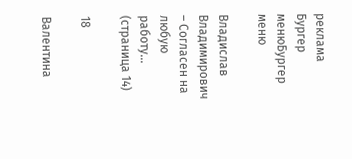реклама
Бургер менюБургер меню

Владислав Владимирович – Согласен на любую работу... (страница 14)

18

Валентина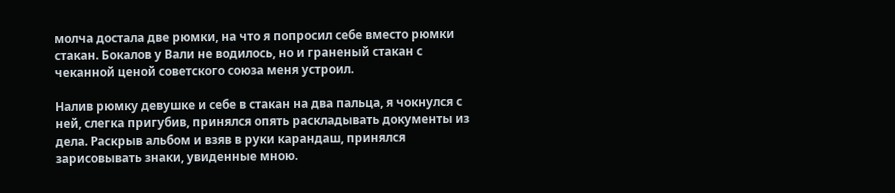молча достала две рюмки, на что я попросил себе вместо рюмки стакан. Бокалов у Вали не водилось, но и граненый стакан с чеканной ценой советского союза меня устроил.

Налив рюмку девушке и себе в стакан на два пальца, я чокнулся с ней, слегка пригубив, принялся опять раскладывать документы из дела. Раскрыв альбом и взяв в руки карандаш, принялся зарисовывать знаки, увиденные мною.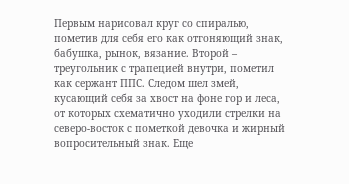Первым нарисовал круг со спиралью, пометив для себя его как отгоняющий знак, бабушка, рынок, вязание. Второй – треугольник с трапецией внутри, пометил как сержант ППС. Следом шел змей, кусающий себя за хвост на фоне гор и леса, от которых схематично уходили стрелки на северо-восток с пометкой девочка и жирный вопросительный знак. Еще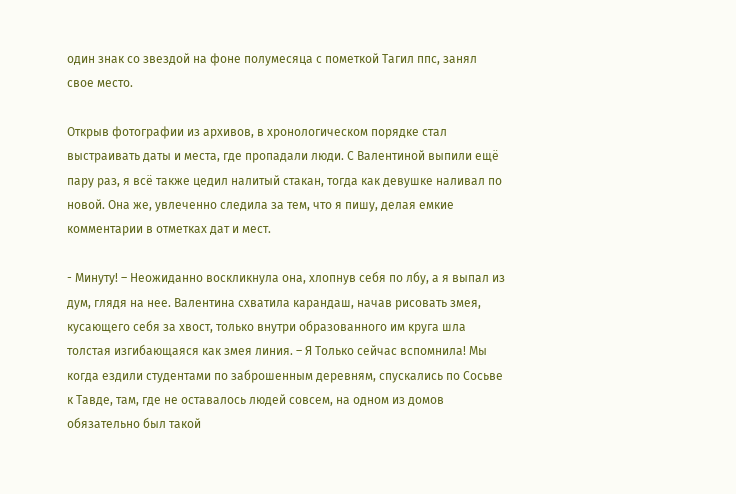один знак со звездой на фоне полумесяца с пометкой Тагил ппс, занял свое место.

Открыв фотографии из архивов, в хронологическом порядке стал выстраивать даты и места, где пропадали люди. С Валентиной выпили ещё пару раз, я всё также цедил налитый стакан, тогда как девушке наливал по новой. Она же, увлеченно следила за тем, что я пишу, делая емкие комментарии в отметках дат и мест.

- Минуту! – Неожиданно воскликнула она, хлопнув себя по лбу, а я выпал из дум, глядя на нее. Валентина схватила карандаш, начав рисовать змея, кусающего себя за хвост, только внутри образованного им круга шла толстая изгибающаяся как змея линия. – Я Только сейчас вспомнила! Мы когда ездили студентами по заброшенным деревням, спускались по Сосьве к Тавде, там, где не оставалось людей совсем, на одном из домов обязательно был такой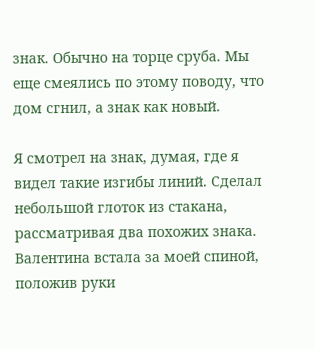знак. Обычно на торце сруба. Мы еще смеялись по этому поводу, что дом сгнил, а знак как новый.

Я смотрел на знак, думая, где я видел такие изгибы линий. Сделал небольшой глоток из стакана, рассматривая два похожих знака. Валентина встала за моей спиной, положив руки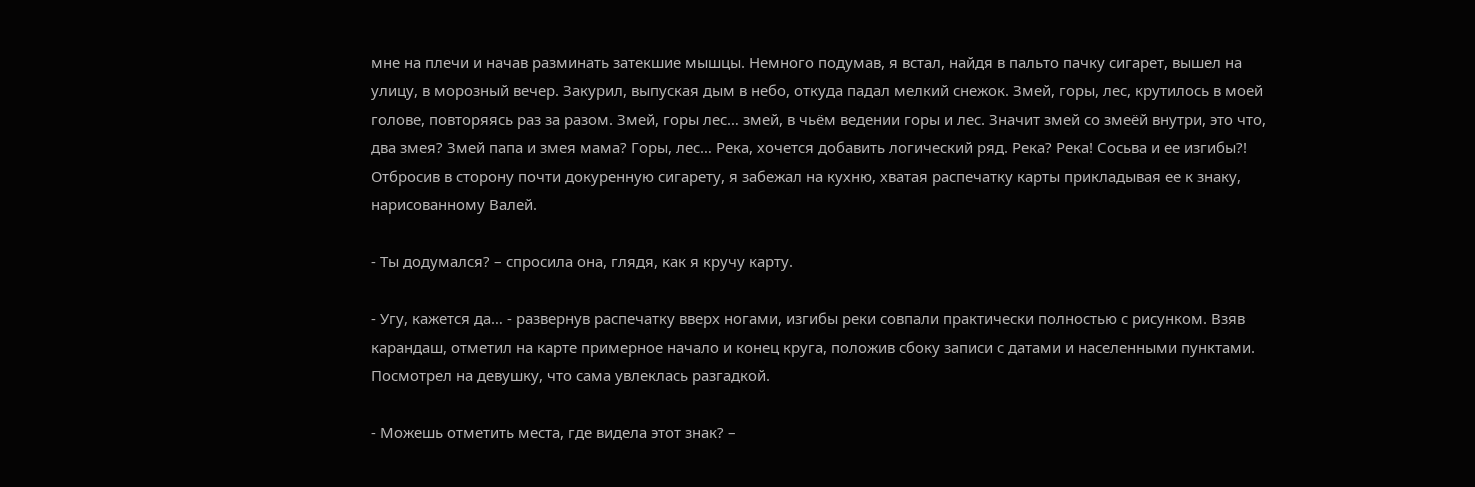мне на плечи и начав разминать затекшие мышцы. Немного подумав, я встал, найдя в пальто пачку сигарет, вышел на улицу, в морозный вечер. Закурил, выпуская дым в небо, откуда падал мелкий снежок. Змей, горы, лес, крутилось в моей голове, повторяясь раз за разом. Змей, горы лес… змей, в чьём ведении горы и лес. Значит змей со змеёй внутри, это что, два змея? Змей папа и змея мама? Горы, лес… Река, хочется добавить логический ряд. Река? Река! Сосьва и ее изгибы?! Отбросив в сторону почти докуренную сигарету, я забежал на кухню, хватая распечатку карты прикладывая ее к знаку, нарисованному Валей.

- Ты додумался? – спросила она, глядя, как я кручу карту.

- Угу, кажется да… - развернув распечатку вверх ногами, изгибы реки совпали практически полностью с рисунком. Взяв карандаш, отметил на карте примерное начало и конец круга, положив сбоку записи с датами и населенными пунктами. Посмотрел на девушку, что сама увлеклась разгадкой.

- Можешь отметить места, где видела этот знак? –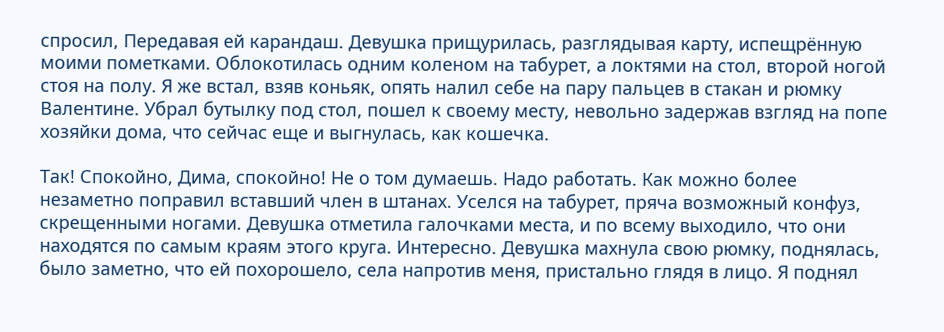спросил, Передавая ей карандаш. Девушка прищурилась, разглядывая карту, испещрённую моими пометками. Облокотилась одним коленом на табурет, а локтями на стол, второй ногой стоя на полу. Я же встал, взяв коньяк, опять налил себе на пару пальцев в стакан и рюмку Валентине. Убрал бутылку под стол, пошел к своему месту, невольно задержав взгляд на попе хозяйки дома, что сейчас еще и выгнулась, как кошечка.

Так! Спокойно, Дима, спокойно! Не о том думаешь. Надо работать. Как можно более незаметно поправил вставший член в штанах. Уселся на табурет, пряча возможный конфуз, скрещенными ногами. Девушка отметила галочками места, и по всему выходило, что они находятся по самым краям этого круга. Интересно. Девушка махнула свою рюмку, поднялась, было заметно, что ей похорошело, села напротив меня, пристально глядя в лицо. Я поднял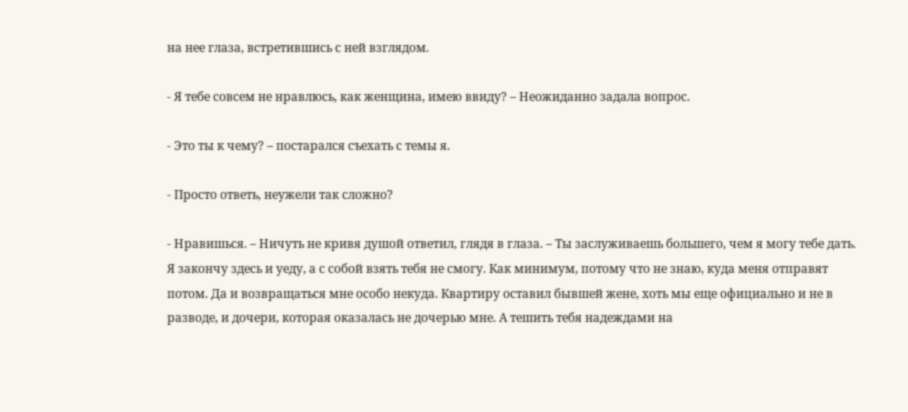на нее глаза, встретившись с ней взглядом.

- Я тебе совсем не нравлюсь, как женщина, имею ввиду? – Неожиданно задала вопрос.

- Это ты к чему? – постарался съехать с темы я.

- Просто ответь, неужели так сложно?

- Нравишься. – Ничуть не кривя душой ответил, глядя в глаза. – Ты заслуживаешь большего, чем я могу тебе дать. Я закончу здесь и уеду, а с собой взять тебя не смогу. Как минимум, потому что не знаю, куда меня отправят потом. Да и возвращаться мне особо некуда. Квартиру оставил бывшей жене, хоть мы еще официально и не в разводе, и дочери, которая оказалась не дочерью мне. А тешить тебя надеждами на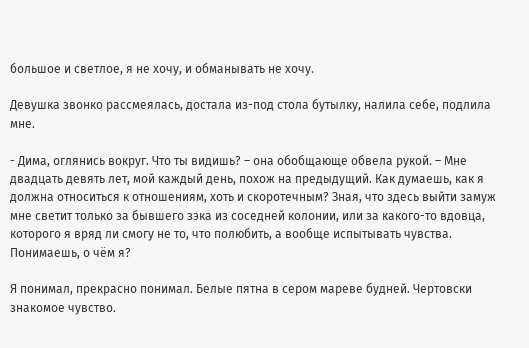большое и светлое, я не хочу, и обманывать не хочу.

Девушка звонко рассмеялась, достала из-под стола бутылку, налила себе, подлила мне.

- Дима, оглянись вокруг. Что ты видишь? – она обобщающе обвела рукой. – Мне двадцать девять лет, мой каждый день, похож на предыдущий. Как думаешь, как я должна относиться к отношениям, хоть и скоротечным? Зная, что здесь выйти замуж мне светит только за бывшего зэка из соседней колонии, или за какого-то вдовца, которого я вряд ли смогу не то, что полюбить, а вообще испытывать чувства. Понимаешь, о чём я?

Я понимал, прекрасно понимал. Белые пятна в сером мареве будней. Чертовски знакомое чувство.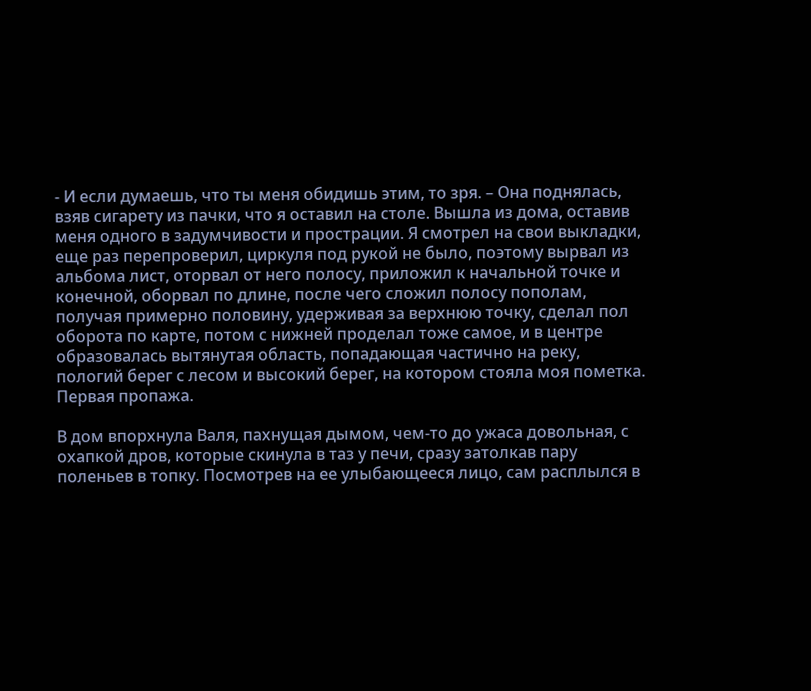- И если думаешь, что ты меня обидишь этим, то зря. – Она поднялась, взяв сигарету из пачки, что я оставил на столе. Вышла из дома, оставив меня одного в задумчивости и прострации. Я смотрел на свои выкладки, еще раз перепроверил, циркуля под рукой не было, поэтому вырвал из альбома лист, оторвал от него полосу, приложил к начальной точке и конечной, оборвал по длине, после чего сложил полосу пополам, получая примерно половину, удерживая за верхнюю точку, сделал пол оборота по карте, потом с нижней проделал тоже самое, и в центре образовалась вытянутая область, попадающая частично на реку, пологий берег с лесом и высокий берег, на котором стояла моя пометка. Первая пропажа.

В дом впорхнула Валя, пахнущая дымом, чем-то до ужаса довольная, с охапкой дров, которые скинула в таз у печи, сразу затолкав пару поленьев в топку. Посмотрев на ее улыбающееся лицо, сам расплылся в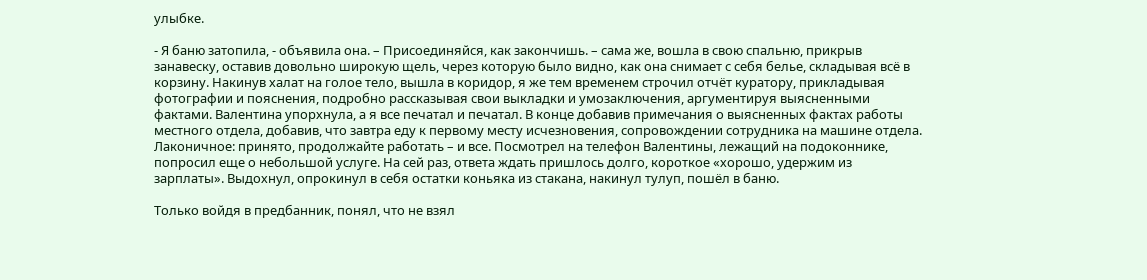улыбке.

- Я баню затопила, - объявила она. – Присоединяйся, как закончишь. – сама же, вошла в свою спальню, прикрыв занавеску, оставив довольно широкую щель, через которую было видно, как она снимает с себя белье, складывая всё в корзину. Накинув халат на голое тело, вышла в коридор, я же тем временем строчил отчёт куратору, прикладывая фотографии и пояснения, подробно рассказывая свои выкладки и умозаключения, аргументируя выясненными фактами. Валентина упорхнула, а я все печатал и печатал. В конце добавив примечания о выясненных фактах работы местного отдела, добавив, что завтра еду к первому месту исчезновения, сопровождении сотрудника на машине отдела. Лаконичное: принято, продолжайте работать – и все. Посмотрел на телефон Валентины, лежащий на подоконнике, попросил еще о небольшой услуге. На сей раз, ответа ждать пришлось долго, короткое «хорошо, удержим из зарплаты». Выдохнул, опрокинул в себя остатки коньяка из стакана, накинул тулуп, пошёл в баню.

Только войдя в предбанник, понял, что не взял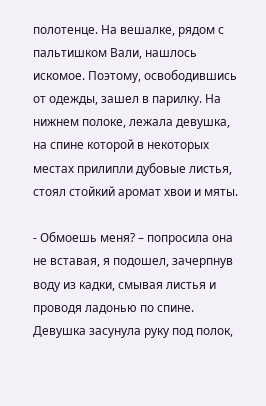полотенце. На вешалке, рядом с пальтишком Вали, нашлось искомое. Поэтому, освободившись от одежды, зашел в парилку. На нижнем полоке, лежала девушка, на спине которой в некоторых местах прилипли дубовые листья, стоял стойкий аромат хвои и мяты.

- Обмоешь меня? – попросила она не вставая, я подошел, зачерпнув воду из кадки, смывая листья и проводя ладонью по спине. Девушка засунула руку под полок,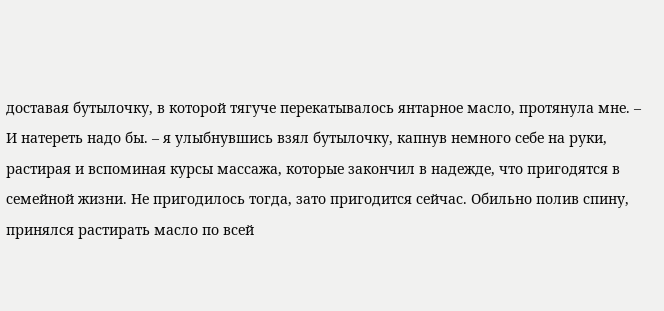доставая бутылочку, в которой тягуче перекатывалось янтарное масло, протянула мне. – И натереть надо бы. – я улыбнувшись взял бутылочку, капнув немного себе на руки, растирая и вспоминая курсы массажа, которые закончил в надежде, что пригодятся в семейной жизни. Не пригодилось тогда, зато пригодится сейчас. Обильно полив спину, принялся растирать масло по всей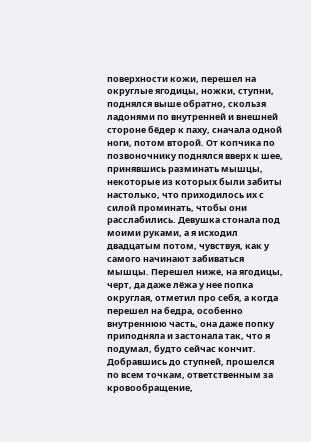поверхности кожи, перешел на округлые ягодицы, ножки, ступни, поднялся выше обратно, скользя ладонями по внутренней и внешней стороне бёдер к паху, сначала одной ноги, потом второй. От копчика по позвоночнику поднялся вверх к шее, принявшись разминать мышцы, некоторые из которых были забиты настолько, что приходилось их с силой проминать, чтобы они расслабились. Девушка стонала под моими руками, а я исходил двадцатым потом, чувствуя, как у самого начинают забиваться мышцы. Перешел ниже, на ягодицы, черт, да даже лёжа у нее попка округлая, отметил про себя, а когда перешел на бедра, особенно внутреннюю часть, она даже попку приподняла и застонала так, что я подумал, будто сейчас кончит. Добравшись до ступней, прошелся по всем точкам, ответственным за кровообращение,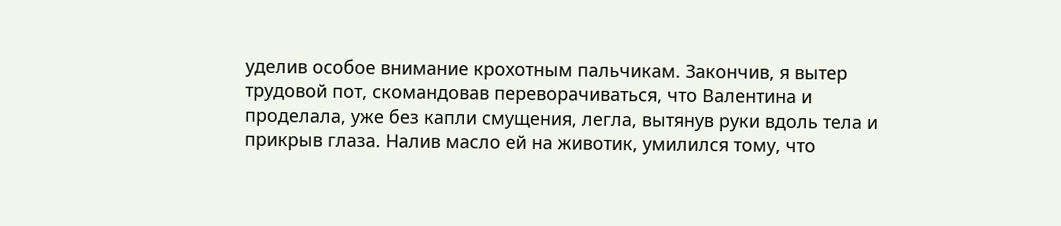уделив особое внимание крохотным пальчикам. Закончив, я вытер трудовой пот, скомандовав переворачиваться, что Валентина и проделала, уже без капли смущения, легла, вытянув руки вдоль тела и прикрыв глаза. Налив масло ей на животик, умилился тому, что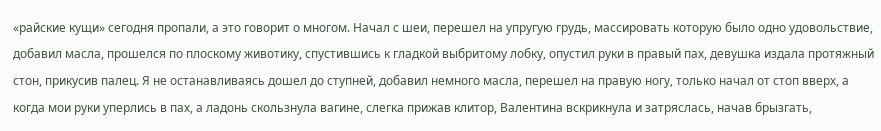«райские кущи» сегодня пропали, а это говорит о многом. Начал с шеи, перешел на упругую грудь, массировать которую было одно удовольствие, добавил масла, прошелся по плоскому животику, спустившись к гладкой выбритому лобку, опустил руки в правый пах, девушка издала протяжный стон, прикусив палец. Я не останавливаясь дошел до ступней, добавил немного масла, перешел на правую ногу, только начал от стоп вверх, а когда мои руки уперлись в пах, а ладонь скользнула вагине, слегка прижав клитор, Валентина вскрикнула и затряслась, начав брызгать,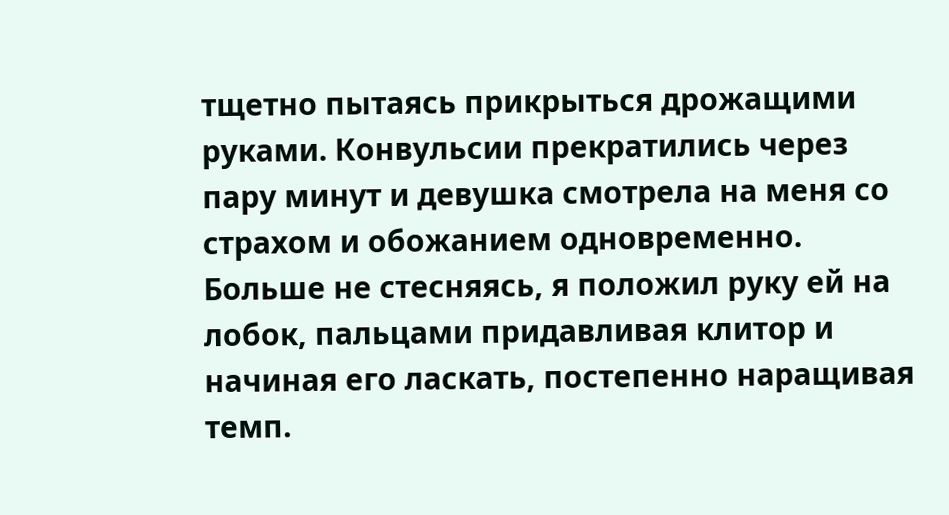тщетно пытаясь прикрыться дрожащими руками. Конвульсии прекратились через пару минут и девушка смотрела на меня со страхом и обожанием одновременно. Больше не стесняясь, я положил руку ей на лобок, пальцами придавливая клитор и начиная его ласкать, постепенно наращивая темп.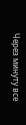Через минуту все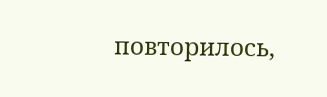повторилось,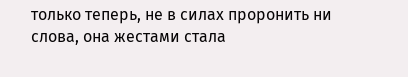только теперь, не в силах проронить ни слова, она жестами стала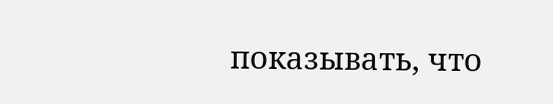показывать, что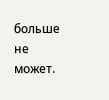больше не может.